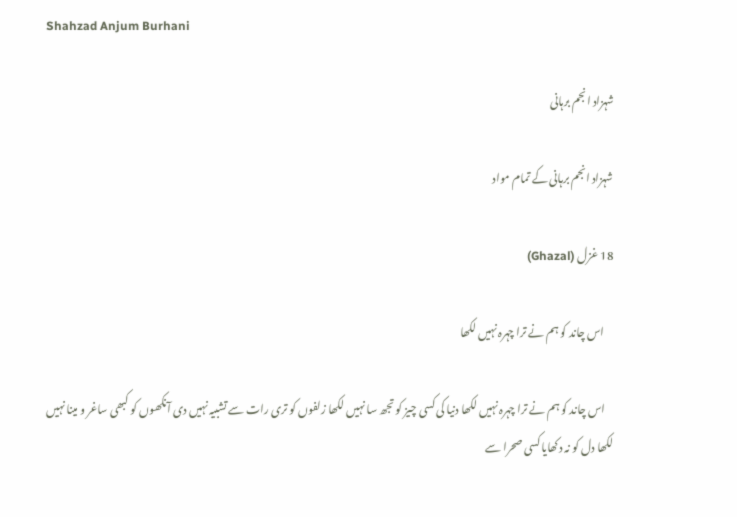Shahzad Anjum Burhani

شہزاد انجم برہانی

شہزاد انجم برہانی کے تمام مواد

18 غزل (Ghazal)

    اس چاند کو ہم نے ترا چہرہ نہیں لکھا

    اس چاند کو ہم نے ترا چہرہ نہیں لکھا دنیا کی کسی چیز کو تجھ سا نہیں لکھا زلفوں کو تری رات سے تشبیہ نہیں دی آنکھوں کو کبھی ساغر و مینا نہیں لکھا دل کو نہ دکھایا کسی صحرا سے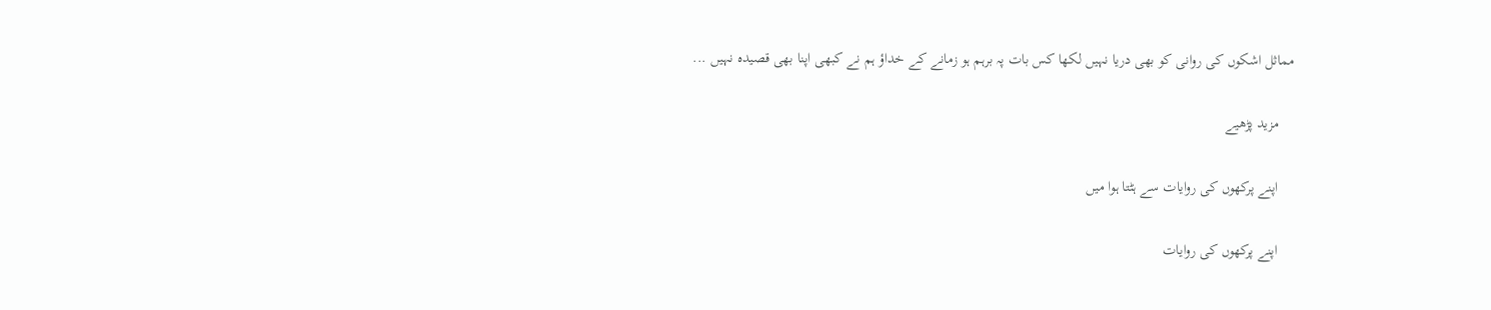مماثل اشکوں کی روانی کو بھی دریا نہیں لکھا کس بات پہ برہم ہو زمانے کے خداؤ ہم نے کبھی اپنا بھی قصیدہ نہیں ...

    مزید پڑھیے

    اپنے پرکھوں کی روایات سے ہٹتا ہوا میں

    اپنے پرکھوں کی روایات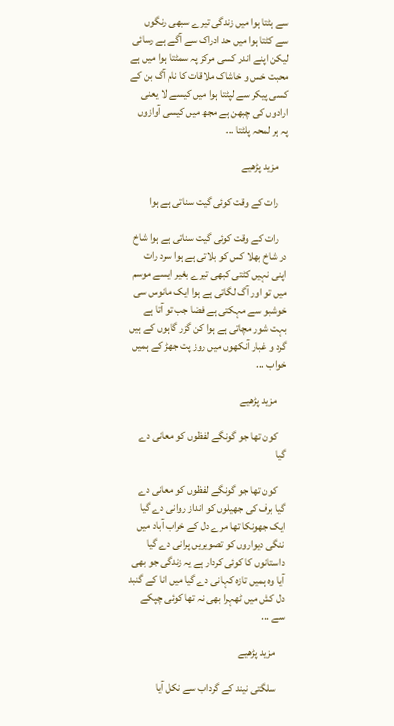سے ہٹتا ہوا میں زندگی تیرے سبھی رنگوں سے کٹتا ہوا میں حد ادراک سے آگے ہے رسائی لیکن اپنے اندر کسی مرکز پہ سمٹتا ہوا میں ہے محبت خس و خاشاک ملاقات کا نام آگ بن کے کسی پیکر سے لپٹتا ہوا میں کیسے لا یعنی ارادوں کی چبھن ہے مجھ میں کیسی آوازوں پہ ہر لمحہ پلٹتا ...

    مزید پڑھیے

    رات کے وقت کوئی گیت سناتی ہے ہوا

    رات کے وقت کوئی گیت سناتی ہے ہوا شاخ در شاخ بھلا کس کو بلاتی ہے ہوا سرد رات اپنی نہیں کٹتی کبھی تیرے بغیر ایسے موسم میں تو اور آگ لگاتی ہے ہوا ایک مانوس سی خوشبو سے مہکتی ہے فضا جب تو آتا ہے بہت شور مچاتی ہے ہوا کن گزر گاہوں کے ہیں گرد و غبار آنکھوں میں روز پت جھڑ کے ہمیں خواب ...

    مزید پڑھیے

    کون تھا جو گونگے لفظوں کو معانی دے گیا

    کون تھا جو گونگے لفظوں کو معانی دے گیا برف کی جھیلوں کو انداز روانی دے گیا ایک جھونکا تھا مرے دل کے خراب آباد میں ننگی دیواروں کو تصویریں پرانی دے گیا داستانوں کا کوئی کردار ہے یہ زندگی جو بھی آیا وہ ہمیں تازہ کہانی دے گیا میں انا کے گنبد دل کش میں ٹھہرا بھی نہ تھا کوئی چپکے سے ...

    مزید پڑھیے

    سلگتی نیند کے گرداب سے نکل آیا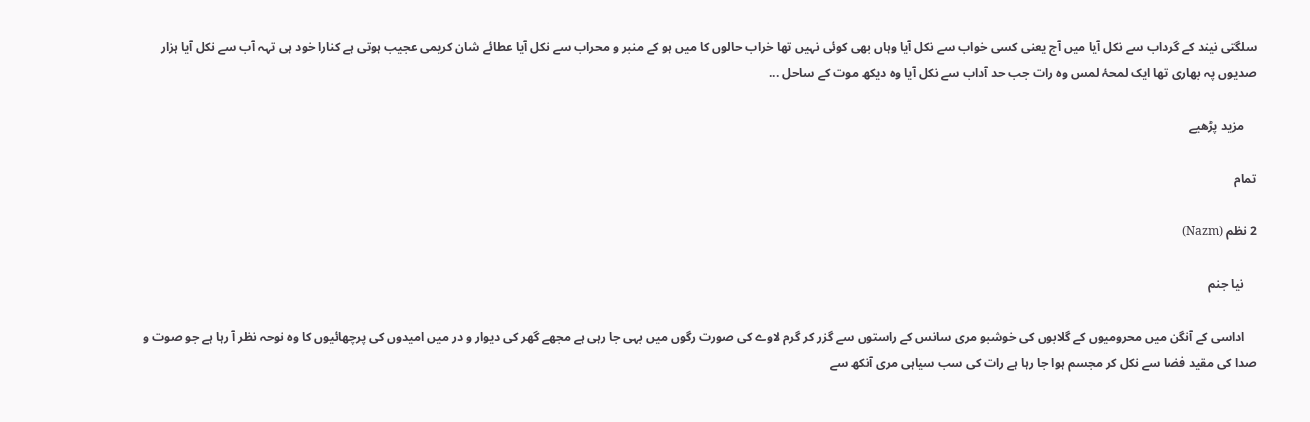سلگتی نیند کے گرداب سے نکل آیا میں آج یعنی کسی خواب سے نکل آیا وہاں بھی کوئی نہیں تھا خراب حالوں کا میں ہو کے منبر و محراب سے نکل آیا عطائے شان کریمی عجیب ہوتی ہے کنارا خود ہی تہہ آب سے نکل آیا ہزار صدیوں پہ بھاری تھا ایک لمحۂ لمس وہ رات جب حد آداب سے نکل آیا وہ دیکھ موت کے ساحل ...

    مزید پڑھیے

تمام

2 نظم (Nazm)

    نیا جنم

    اداسی کے آنگن میں محرومیوں کے گلابوں کی خوشبو مری سانس کے راستوں سے گزر کر گرم لاوے کی صورت رگوں میں بہی جا رہی ہے مجھے گھر کی دیوار و در میں امیدوں کی پرچھائیوں کا وہ نوحہ نظر آ رہا ہے جو صوت و صدا کی مقید فضا سے نکل کر مجسم ہوا جا رہا ہے رات کی سب سیاہی مری آنکھ سے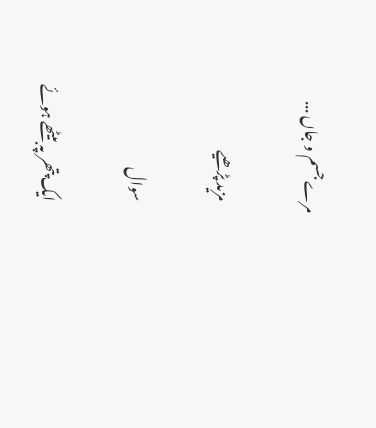مرے جسم و جاں ...

    مزید پڑھیے

    سوال

    ایک پتھر پہ بیٹھے ہوئے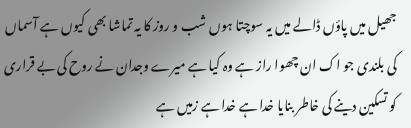جھیل میں پاؤں ڈالے میں یہ سوچتا ہوں شب و روز کا یہ تماشا بھی کیوں ہے آسماں کی بلندی جو اک ان چھوا راز ہے وہ کیا ہے میرے وجدان نے روح کی بے قراری کو تسکین دینے کی خاطر بنایا خدا ہے خدا ہے زمیں ہے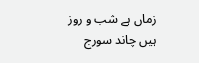زماں ہے شب و روز ہیں چاند سورج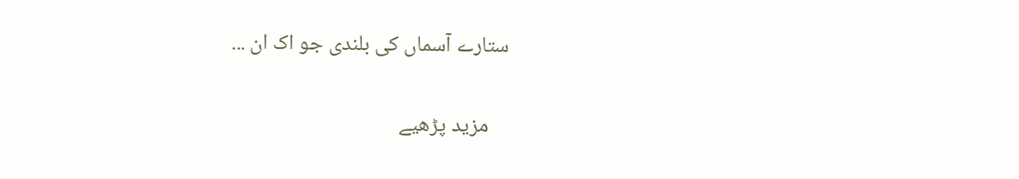ستارے آسماں کی بلندی جو اک ان ...

    مزید پڑھیے